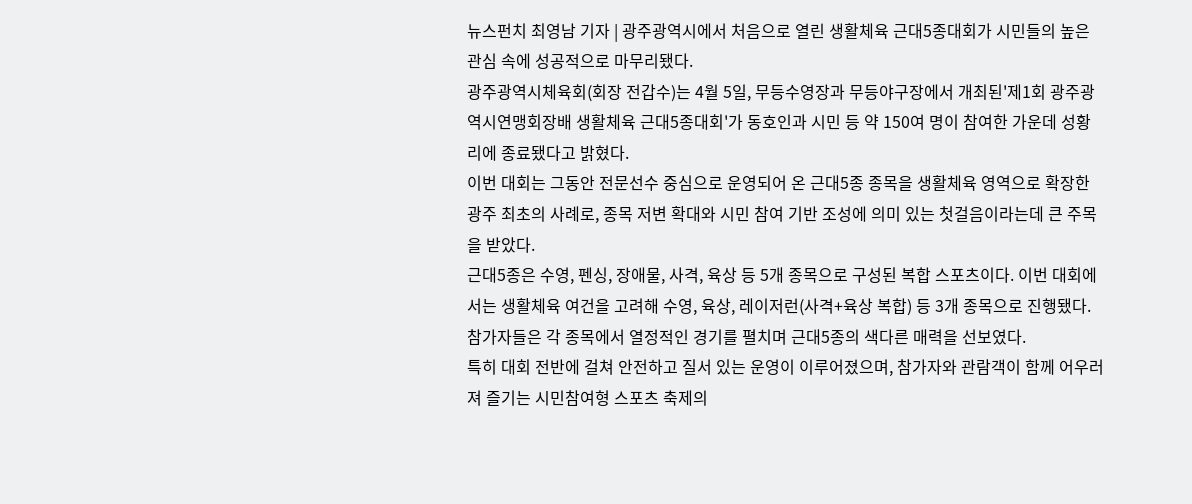뉴스펀치 최영남 기자 | 광주광역시에서 처음으로 열린 생활체육 근대5종대회가 시민들의 높은 관심 속에 성공적으로 마무리됐다.
광주광역시체육회(회장 전갑수)는 4월 5일, 무등수영장과 무등야구장에서 개최된'제1회 광주광역시연맹회장배 생활체육 근대5종대회'가 동호인과 시민 등 약 150여 명이 참여한 가운데 성황리에 종료됐다고 밝혔다.
이번 대회는 그동안 전문선수 중심으로 운영되어 온 근대5종 종목을 생활체육 영역으로 확장한 광주 최초의 사례로, 종목 저변 확대와 시민 참여 기반 조성에 의미 있는 첫걸음이라는데 큰 주목을 받았다.
근대5종은 수영, 펜싱, 장애물, 사격, 육상 등 5개 종목으로 구성된 복합 스포츠이다. 이번 대회에서는 생활체육 여건을 고려해 수영, 육상, 레이저런(사격+육상 복합) 등 3개 종목으로 진행됐다. 참가자들은 각 종목에서 열정적인 경기를 펼치며 근대5종의 색다른 매력을 선보였다.
특히 대회 전반에 걸쳐 안전하고 질서 있는 운영이 이루어졌으며, 참가자와 관람객이 함께 어우러져 즐기는 시민참여형 스포츠 축제의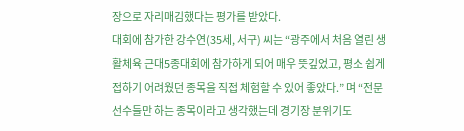장으로 자리매김했다는 평가를 받았다.
대회에 참가한 강수연(35세, 서구) 씨는 “광주에서 처음 열린 생활체육 근대5종대회에 참가하게 되어 매우 뜻깊었고, 평소 쉽게 접하기 어려웠던 종목을 직접 체험할 수 있어 좋았다.” 며 “전문선수들만 하는 종목이라고 생각했는데 경기장 분위기도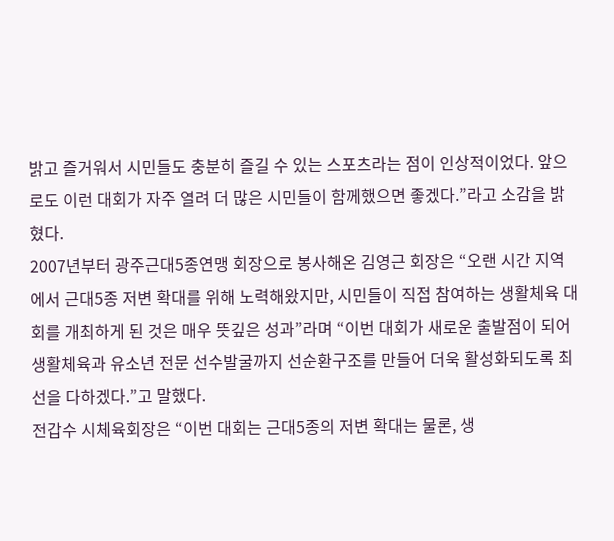밝고 즐거워서 시민들도 충분히 즐길 수 있는 스포츠라는 점이 인상적이었다. 앞으로도 이런 대회가 자주 열려 더 많은 시민들이 함께했으면 좋겠다.”라고 소감을 밝혔다.
2007년부터 광주근대5종연맹 회장으로 봉사해온 김영근 회장은 “오랜 시간 지역에서 근대5종 저변 확대를 위해 노력해왔지만, 시민들이 직접 참여하는 생활체육 대회를 개최하게 된 것은 매우 뜻깊은 성과”라며 “이번 대회가 새로운 출발점이 되어 생활체육과 유소년 전문 선수발굴까지 선순환구조를 만들어 더욱 활성화되도록 최선을 다하겠다.”고 말했다.
전갑수 시체육회장은 “이번 대회는 근대5종의 저변 확대는 물론, 생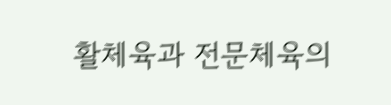활체육과 전문체육의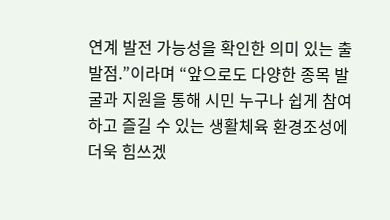연계 발전 가능성을 확인한 의미 있는 출발점.”이라며 “앞으로도 다양한 종목 발굴과 지원을 통해 시민 누구나 쉽게 참여하고 즐길 수 있는 생활체육 환경조성에 더욱 힘쓰겠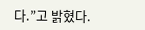다.”고 밝혔다.